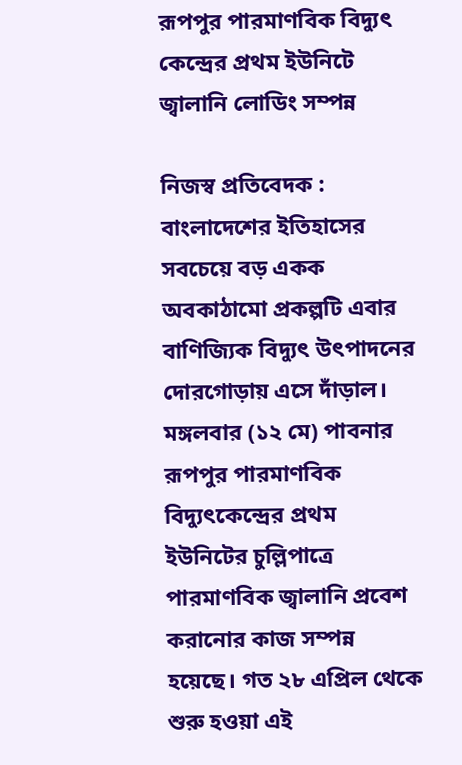রূপপুর পারমাণবিক বিদ্যুৎ কেন্দ্রের প্রথম ইউনিটে জ্বালানি লোডিং সম্পন্ন

নিজস্ব প্রতিবেদক : বাংলাদেশের ইতিহাসের সবচেয়ে বড় একক অবকাঠামো প্রকল্পটি এবার বাণিজ্যিক বিদ্যুৎ উৎপাদনের দোরগোড়ায় এসে দাঁড়াল। মঙ্গলবার (১২ মে) পাবনার রূপপুর পারমাণবিক বিদ্যুৎকেন্দ্রের প্রথম ইউনিটের চুল্লিপাত্রে পারমাণবিক জ্বালানি প্রবেশ করানোর কাজ সম্পন্ন হয়েছে। গত ২৮ এপ্রিল থেকে শুরু হওয়া এই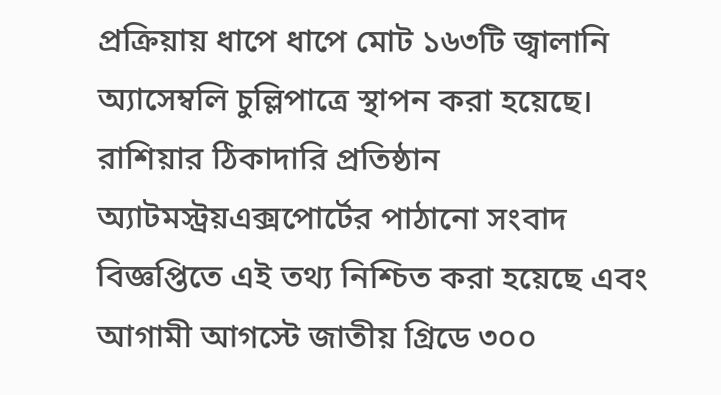প্রক্রিয়ায় ধাপে ধাপে মোট ১৬৩টি জ্বালানি অ্যাসেম্বলি চুল্লিপাত্রে স্থাপন করা হয়েছে। রাশিয়ার ঠিকাদারি প্রতিষ্ঠান অ্যাটমস্ট্রয়এক্সপোর্টের পাঠানো সংবাদ বিজ্ঞপ্তিতে এই তথ্য নিশ্চিত করা হয়েছে এবং আগামী আগস্টে জাতীয় গ্রিডে ৩০০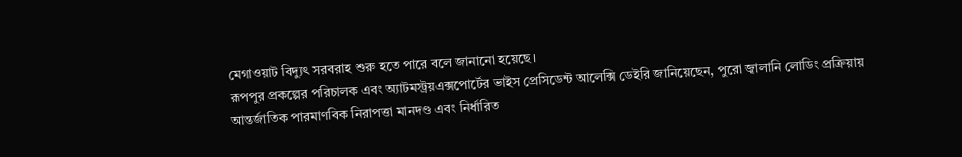মেগাওয়াট বিদ্যুৎ সরবরাহ শুরু হতে পারে বলে জানানো হয়েছে।
রূপপুর প্রকল্পের পরিচালক এবং অ্যাটমস্ট্রয়এক্সপোর্টের ভাইস প্রেসিডেন্ট আলেক্সি ডেইরি জানিয়েছেন, পুরো জ্বালানি লোডিং প্রক্রিয়ায় আন্তর্জাতিক পারমাণবিক নিরাপত্তা মানদণ্ড এবং নির্ধারিত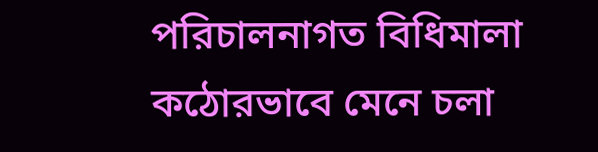পরিচালনাগত বিধিমালা কঠোরভাবে মেনে চলা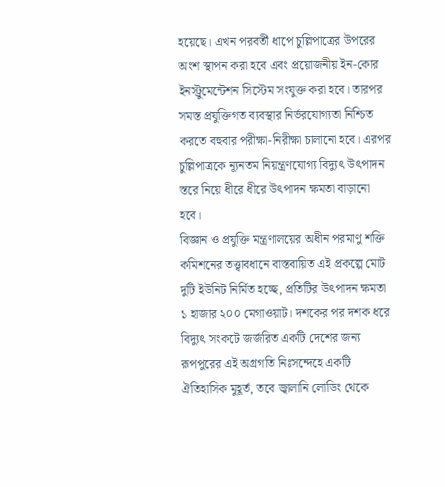হয়েছে। এখন পরবর্তী ধাপে চুল্লিপাত্রের উপরের অংশ স্থাপন করা হবে এবং প্রয়োজনীয় ইন-কোর ইনস্ট্রুমেন্টেশন সিস্টেম সংযুক্ত করা হবে। তারপর সমস্ত প্রযুক্তিগত ব্যবস্থার নির্ভরযোগ্যতা নিশ্চিত করতে বহুবার পরীক্ষা-নিরীক্ষা চালানো হবে। এরপর চুল্লিপাত্রকে ন্যূনতম নিয়ন্ত্রণযোগ্য বিদ্যুৎ উৎপাদন স্তরে নিয়ে ধীরে ধীরে উৎপাদন ক্ষমতা বাড়ানো হবে।
বিজ্ঞান ও প্রযুক্তি মন্ত্রণালয়ের অধীন পরমাণু শক্তি কমিশনের তত্ত্বাবধানে বাস্তবায়িত এই প্রকল্পে মোট দুটি ইউনিট নির্মিত হচ্ছে, প্রতিটির উৎপাদন ক্ষমতা ১ হাজার ২০০ মেগাওয়াট। দশকের পর দশক ধরে বিদ্যুৎ সংকটে জর্জরিত একটি দেশের জন্য রূপপুরের এই অগ্রগতি নিঃসন্দেহে একটি ঐতিহাসিক মুহূর্ত, তবে জ্বালানি লোডিং থেকে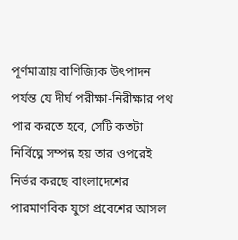পূর্ণমাত্রায় বাণিজ্যিক উৎপাদন পর্যন্ত যে দীর্ঘ পরীক্ষা-নিরীক্ষার পথ পার করতে হবে, সেটি কতটা নির্বিঘ্নে সম্পন্ন হয় তার ওপরেই নির্ভর করছে বাংলাদেশের পারমাণবিক যুগে প্রবেশের আসল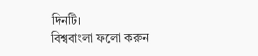দিনটি।
বিশ্ববাংলা ফলো করুন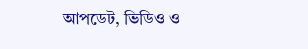আপডেট, ভিডিও ও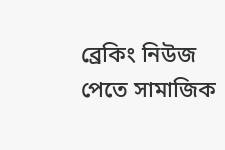ব্রেকিং নিউজ পেতে সামাজিক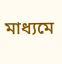মাধ্যমে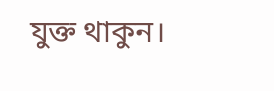যুক্ত থাকুন।